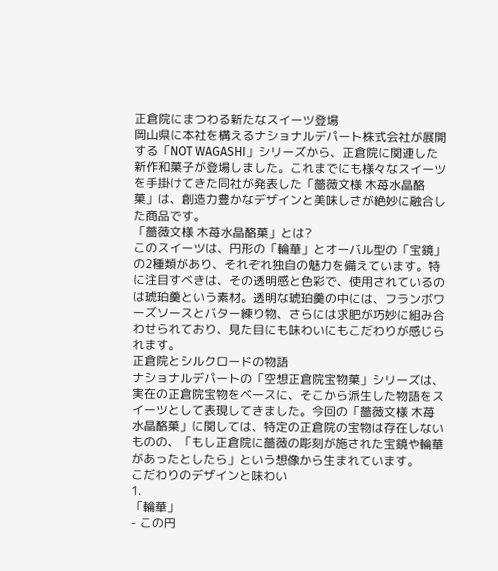正倉院にまつわる新たなスイーツ登場
岡山県に本社を構えるナショナルデパート株式会社が展開する「NOT WAGASHI」シリーズから、正倉院に関連した新作和菓子が登場しました。これまでにも様々なスイーツを手掛けてきた同社が発表した「薔薇文様 木苺水晶酪菓」は、創造力豊かなデザインと美味しさが絶妙に融合した商品です。
「薔薇文様 木苺水晶酪菓」とは?
このスイーツは、円形の「輪華」とオーバル型の「宝鏡」の2種類があり、それぞれ独自の魅力を備えています。特に注目すべきは、その透明感と色彩で、使用されているのは琥珀羹という素材。透明な琥珀羹の中には、フランボワーズソースとバター練り物、さらには求肥が巧妙に組み合わせられており、見た目にも味わいにもこだわりが感じられます。
正倉院とシルクロードの物語
ナショナルデパートの「空想正倉院宝物菓」シリーズは、実在の正倉院宝物をベースに、そこから派生した物語をスイーツとして表現してきました。今回の「薔薇文様 木苺水晶酪菓」に関しては、特定の正倉院の宝物は存在しないものの、「もし正倉院に薔薇の彫刻が施された宝鏡や輪華があったとしたら」という想像から生まれています。
こだわりのデザインと味わい
1.
「輪華」
- この円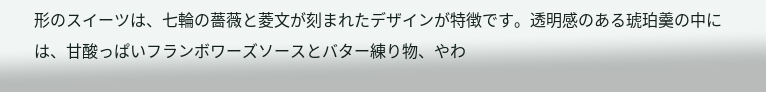形のスイーツは、七輪の薔薇と菱文が刻まれたデザインが特徴です。透明感のある琥珀羹の中には、甘酸っぱいフランボワーズソースとバター練り物、やわ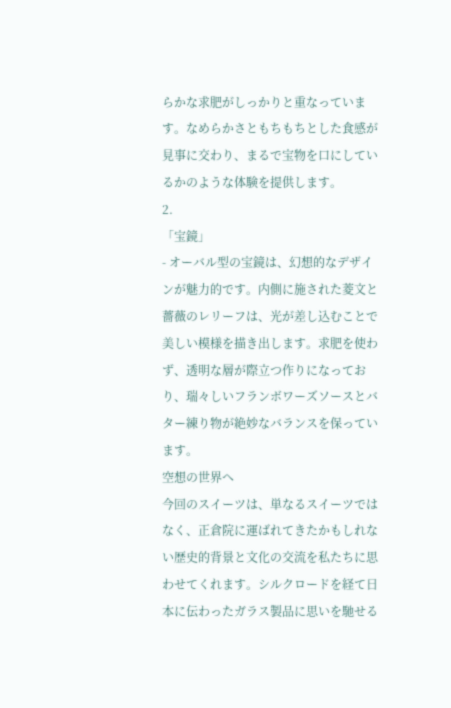らかな求肥がしっかりと重なっています。なめらかさともちもちとした食感が見事に交わり、まるで宝物を口にしているかのような体験を提供します。
2.
「宝鏡」
- オーバル型の宝鏡は、幻想的なデザインが魅力的です。内側に施された菱文と薔薇のレリーフは、光が差し込むことで美しい模様を描き出します。求肥を使わず、透明な層が際立つ作りになっており、瑞々しいフランボワーズソースとバター練り物が絶妙なバランスを保っています。
空想の世界へ
今回のスイーツは、単なるスイーツではなく、正倉院に運ばれてきたかもしれない歴史的背景と文化の交流を私たちに思わせてくれます。シルクロードを経て日本に伝わったガラス製品に思いを馳せる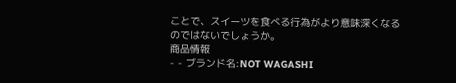ことで、スイーツを食べる行為がより意味深くなるのではないでしょうか。
商品情報
- - ブランド名:NOT WAGASHI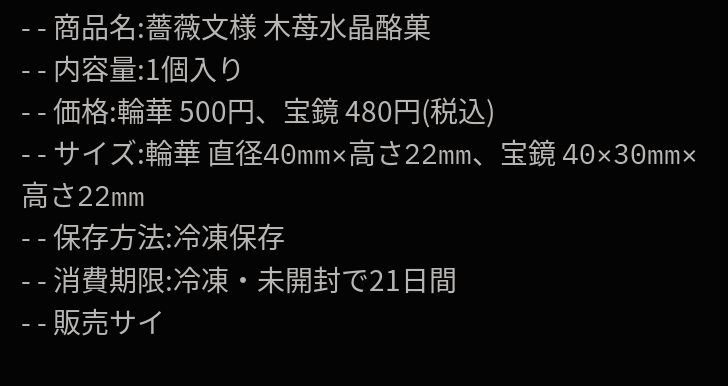- - 商品名:薔薇文様 木苺水晶酪菓
- - 内容量:1個入り
- - 価格:輪華 500円、宝鏡 480円(税込)
- - サイズ:輪華 直径40mm×高さ22mm、宝鏡 40×30mm×高さ22mm
- - 保存方法:冷凍保存
- - 消費期限:冷凍・未開封で21日間
- - 販売サイ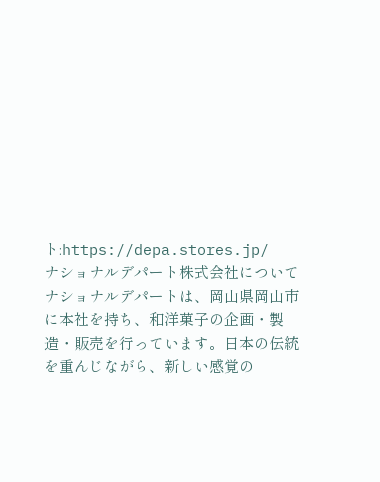ト:https://depa.stores.jp/
ナショナルデパート株式会社について
ナショナルデパートは、岡山県岡山市に本社を持ち、和洋菓子の企画・製造・販売を行っています。日本の伝統を重んじながら、新しい感覚の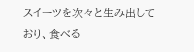スイーツを次々と生み出しており、食べる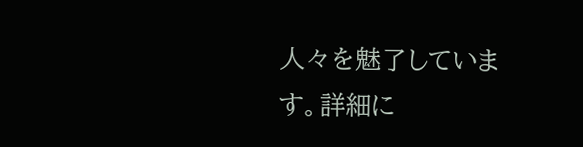人々を魅了しています。詳細に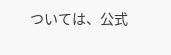ついては、公式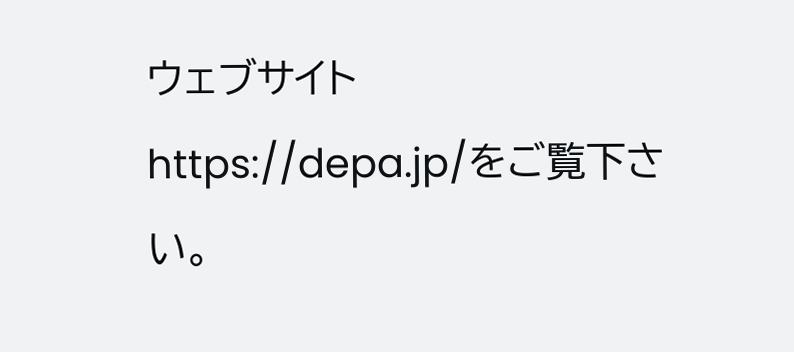ウェブサイト
https://depa.jp/をご覧下さい。